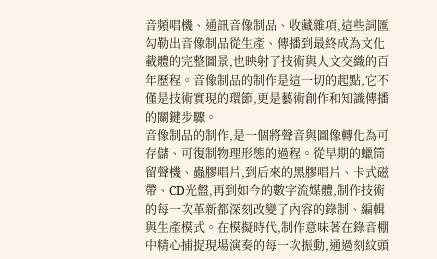音頻唱機、通訊音像制品、收藏雜項,這些詞匯勾勒出音像制品從生產、傳播到最終成為文化載體的完整圖景,也映射了技術與人文交織的百年歷程。音像制品的制作是這一切的起點,它不僅是技術實現的環節,更是藝術創作和知識傳播的關鍵步驟。
音像制品的制作,是一個將聲音與圖像轉化為可存儲、可復制物理形態的過程。從早期的蠟筒留聲機、蟲膠唱片,到后來的黑膠唱片、卡式磁帶、CD光盤,再到如今的數字流媒體,制作技術的每一次革新都深刻改變了內容的錄制、編輯與生產模式。在模擬時代,制作意味著在錄音棚中精心捕捉現場演奏的每一次振動,通過刻紋頭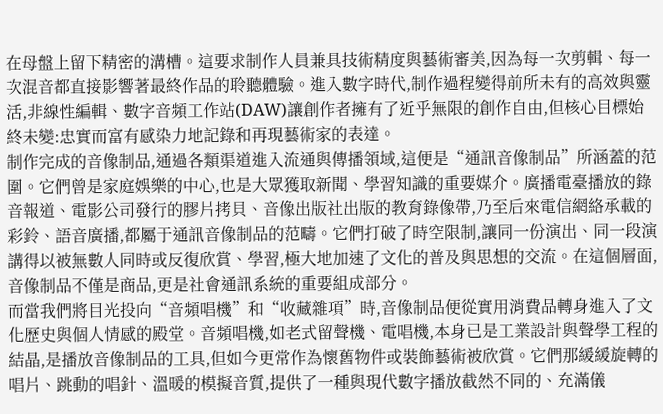在母盤上留下精密的溝槽。這要求制作人員兼具技術精度與藝術審美,因為每一次剪輯、每一次混音都直接影響著最終作品的聆聽體驗。進入數字時代,制作過程變得前所未有的高效與靈活,非線性編輯、數字音頻工作站(DAW)讓創作者擁有了近乎無限的創作自由,但核心目標始終未變:忠實而富有感染力地記錄和再現藝術家的表達。
制作完成的音像制品,通過各類渠道進入流通與傳播領域,這便是“通訊音像制品”所涵蓋的范圍。它們曾是家庭娛樂的中心,也是大眾獲取新聞、學習知識的重要媒介。廣播電臺播放的錄音報道、電影公司發行的膠片拷貝、音像出版社出版的教育錄像帶,乃至后來電信網絡承載的彩鈴、語音廣播,都屬于通訊音像制品的范疇。它們打破了時空限制,讓同一份演出、同一段演講得以被無數人同時或反復欣賞、學習,極大地加速了文化的普及與思想的交流。在這個層面,音像制品不僅是商品,更是社會通訊系統的重要組成部分。
而當我們將目光投向“音頻唱機”和“收藏雜項”時,音像制品便從實用消費品轉身進入了文化歷史與個人情感的殿堂。音頻唱機,如老式留聲機、電唱機,本身已是工業設計與聲學工程的結晶,是播放音像制品的工具,但如今更常作為懷舊物件或裝飾藝術被欣賞。它們那緩緩旋轉的唱片、跳動的唱針、溫暖的模擬音質,提供了一種與現代數字播放截然不同的、充滿儀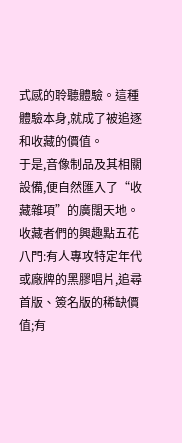式感的聆聽體驗。這種體驗本身,就成了被追逐和收藏的價值。
于是,音像制品及其相關設備,便自然匯入了“收藏雜項”的廣闊天地。收藏者們的興趣點五花八門:有人專攻特定年代或廠牌的黑膠唱片,追尋首版、簽名版的稀缺價值;有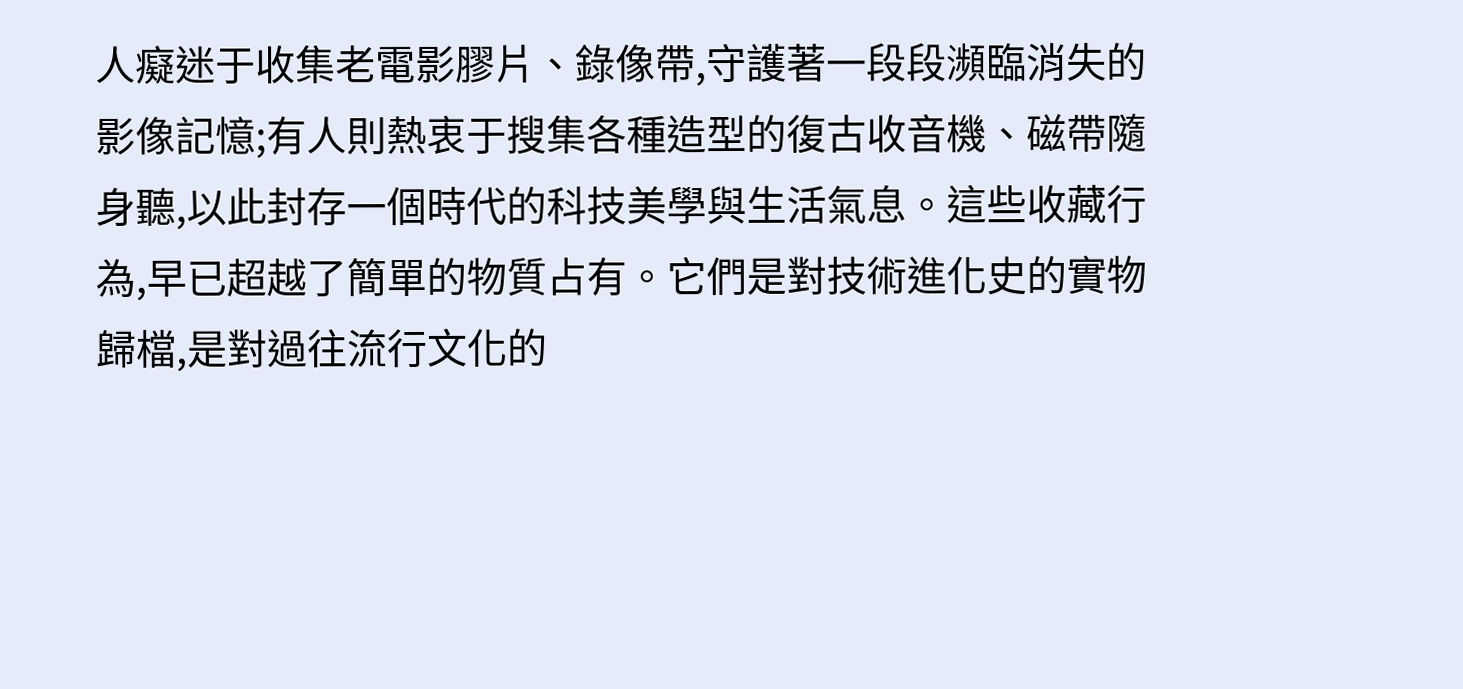人癡迷于收集老電影膠片、錄像帶,守護著一段段瀕臨消失的影像記憶;有人則熱衷于搜集各種造型的復古收音機、磁帶隨身聽,以此封存一個時代的科技美學與生活氣息。這些收藏行為,早已超越了簡單的物質占有。它們是對技術進化史的實物歸檔,是對過往流行文化的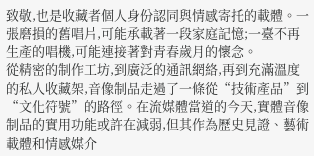致敬,也是收藏者個人身份認同與情感寄托的載體。一張磨損的舊唱片,可能承載著一段家庭記憶;一臺不再生產的唱機,可能連接著對青春歲月的懷念。
從精密的制作工坊,到廣泛的通訊網絡,再到充滿溫度的私人收藏架,音像制品走過了一條從“技術產品”到“文化符號”的路徑。在流媒體當道的今天,實體音像制品的實用功能或許在減弱,但其作為歷史見證、藝術載體和情感媒介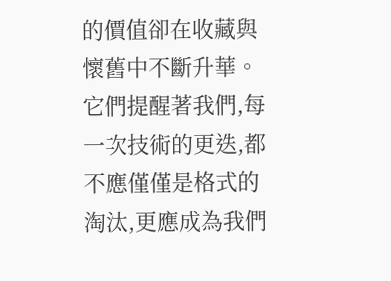的價值卻在收藏與懷舊中不斷升華。它們提醒著我們,每一次技術的更迭,都不應僅僅是格式的淘汰,更應成為我們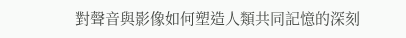對聲音與影像如何塑造人類共同記憶的深刻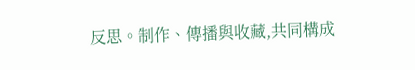反思。制作、傳播與收藏,共同構成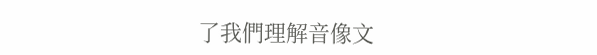了我們理解音像文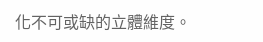化不可或缺的立體維度。